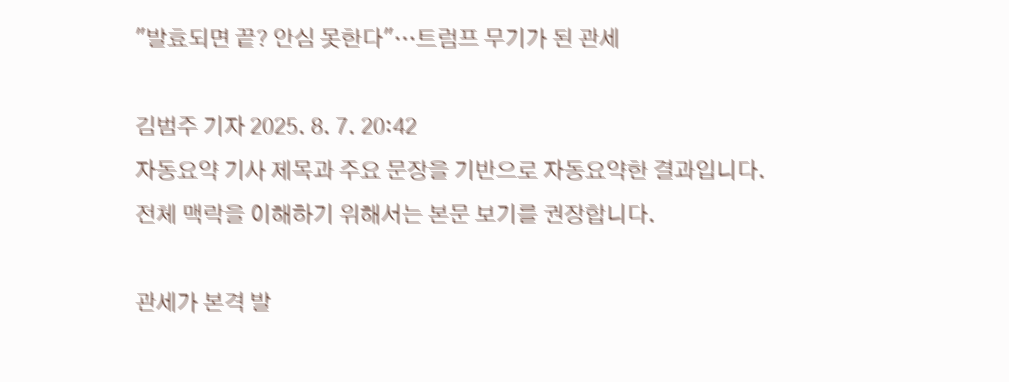"발효되면 끝? 안심 못한다"…트럼프 무기가 된 관세

김범주 기자 2025. 8. 7. 20:42
자동요약 기사 제목과 주요 문장을 기반으로 자동요약한 결과입니다.
전체 맥락을 이해하기 위해서는 본문 보기를 권장합니다.

관세가 본격 발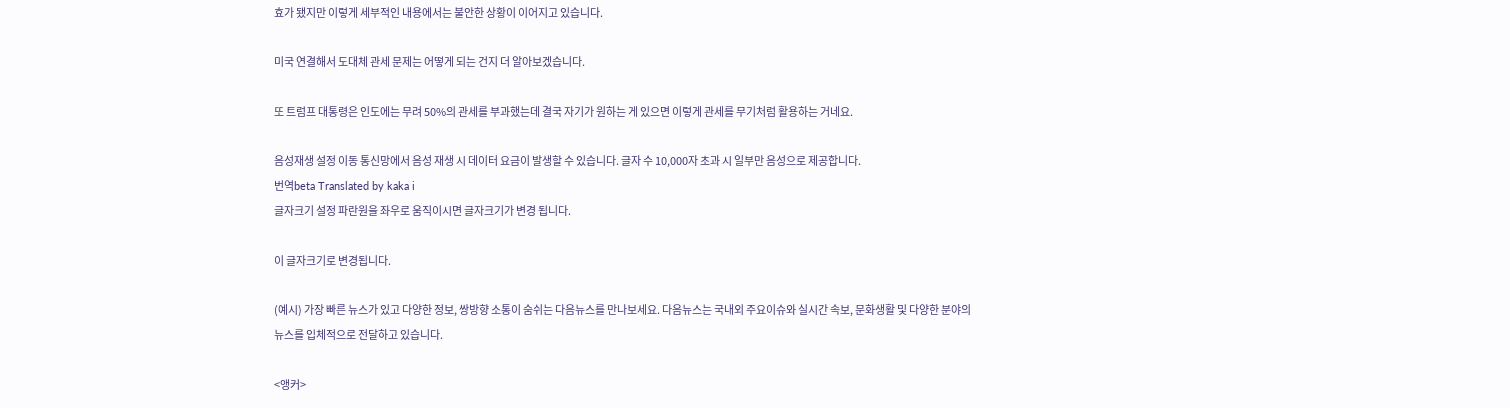효가 됐지만 이렇게 세부적인 내용에서는 불안한 상황이 이어지고 있습니다.

미국 연결해서 도대체 관세 문제는 어떻게 되는 건지 더 알아보겠습니다.

또 트럼프 대통령은 인도에는 무려 50%의 관세를 부과했는데 결국 자기가 원하는 게 있으면 이렇게 관세를 무기처럼 활용하는 거네요.

음성재생 설정 이동 통신망에서 음성 재생 시 데이터 요금이 발생할 수 있습니다. 글자 수 10,000자 초과 시 일부만 음성으로 제공합니다.
번역beta Translated by kaka i
글자크기 설정 파란원을 좌우로 움직이시면 글자크기가 변경 됩니다.

이 글자크기로 변경됩니다.

(예시) 가장 빠른 뉴스가 있고 다양한 정보, 쌍방향 소통이 숨쉬는 다음뉴스를 만나보세요. 다음뉴스는 국내외 주요이슈와 실시간 속보, 문화생활 및 다양한 분야의 뉴스를 입체적으로 전달하고 있습니다.

<앵커>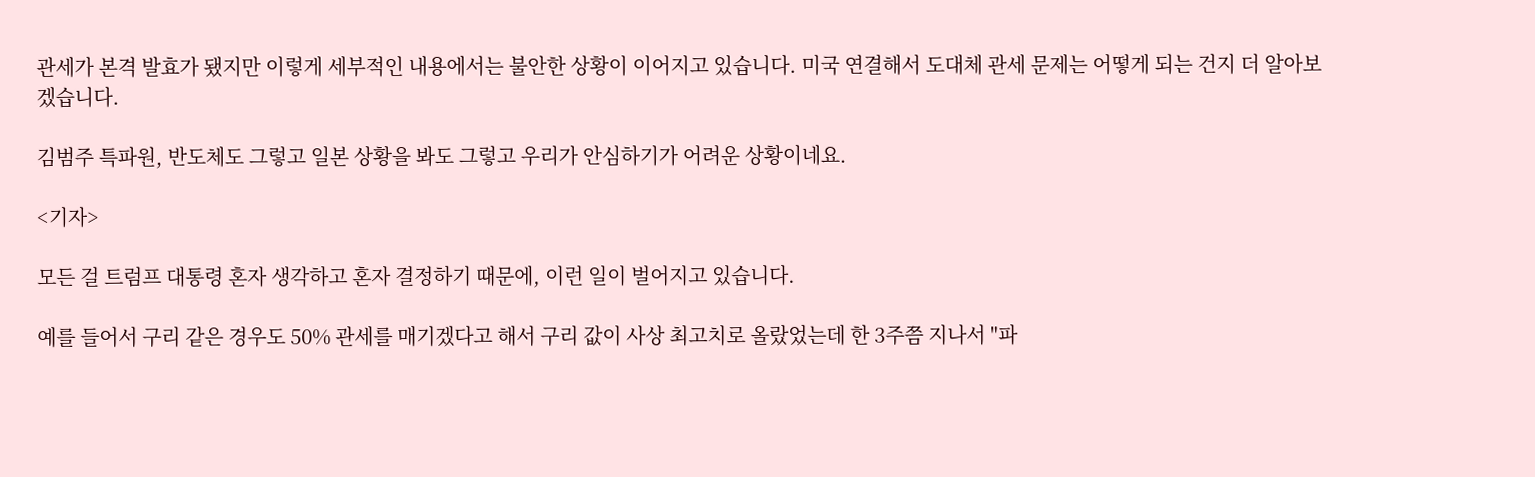관세가 본격 발효가 됐지만 이렇게 세부적인 내용에서는 불안한 상황이 이어지고 있습니다. 미국 연결해서 도대체 관세 문제는 어떻게 되는 건지 더 알아보겠습니다.

김범주 특파원, 반도체도 그렇고 일본 상황을 봐도 그렇고 우리가 안심하기가 어려운 상황이네요.

<기자>

모든 걸 트럼프 대통령 혼자 생각하고 혼자 결정하기 때문에, 이런 일이 벌어지고 있습니다.

예를 들어서 구리 같은 경우도 50% 관세를 매기겠다고 해서 구리 값이 사상 최고치로 올랐었는데 한 3주쯤 지나서 "파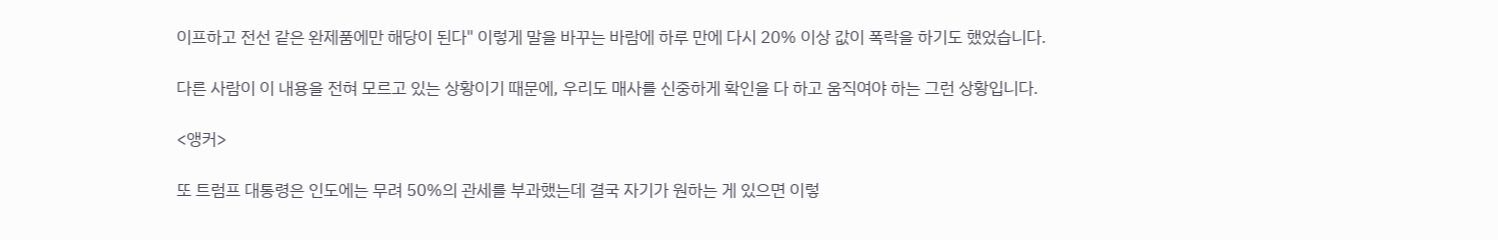이프하고 전선 같은 완제품에만 해당이 된다" 이렇게 말을 바꾸는 바람에 하루 만에 다시 20% 이상 값이 폭락을 하기도 했었습니다.

다른 사람이 이 내용을 전혀 모르고 있는 상황이기 때문에, 우리도 매사를 신중하게 확인을 다 하고 움직여야 하는 그런 상황입니다.

<앵커>

또 트럼프 대통령은 인도에는 무려 50%의 관세를 부과했는데 결국 자기가 원하는 게 있으면 이렇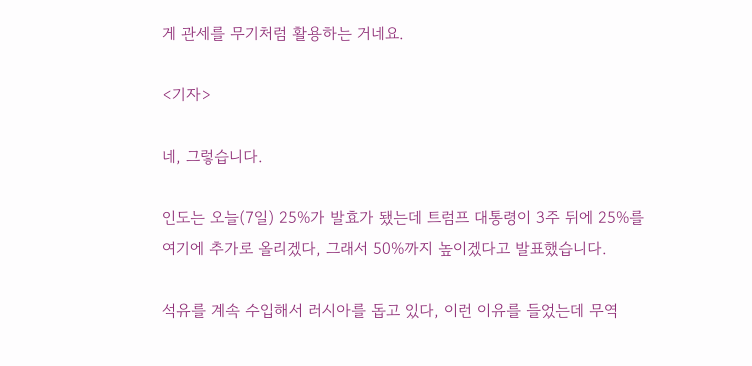게 관세를 무기처럼 활용하는 거네요.

<기자>

네, 그렇습니다.

인도는 오늘(7일) 25%가 발효가 됐는데 트럼프 대통령이 3주 뒤에 25%를 여기에 추가로 올리겠다, 그래서 50%까지 높이겠다고 발표했습니다.

석유를 계속 수입해서 러시아를 돕고 있다, 이런 이유를 들었는데 무역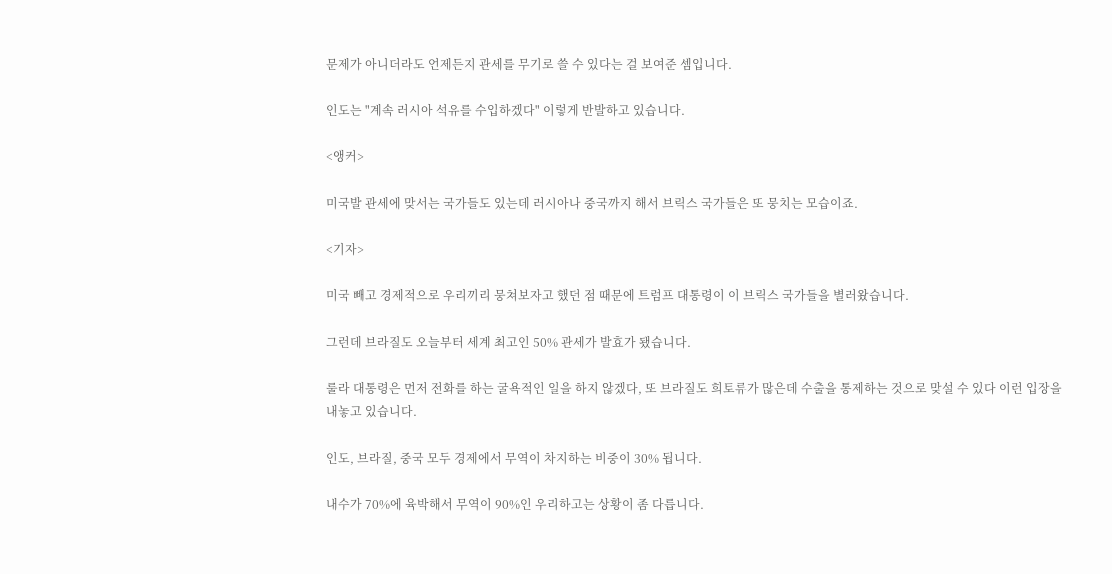문제가 아니더라도 언제든지 관세를 무기로 쓸 수 있다는 걸 보여준 셈입니다.

인도는 "계속 러시아 석유를 수입하겠다" 이렇게 반발하고 있습니다.

<앵커>

미국발 관세에 맞서는 국가들도 있는데 러시아나 중국까지 해서 브릭스 국가들은 또 뭉치는 모습이죠.

<기자>

미국 빼고 경제적으로 우리끼리 뭉쳐보자고 했던 점 때문에 트럼프 대통령이 이 브릭스 국가들을 별러왔습니다.

그런데 브라질도 오늘부터 세계 최고인 50% 관세가 발효가 됐습니다.

룰라 대통령은 먼저 전화를 하는 굴욕적인 일을 하지 않겠다, 또 브라질도 희토류가 많은데 수출을 통제하는 것으로 맞설 수 있다 이런 입장을 내놓고 있습니다.

인도, 브라질, 중국 모두 경제에서 무역이 차지하는 비중이 30% 됩니다.

내수가 70%에 육박해서 무역이 90%인 우리하고는 상황이 좀 다릅니다.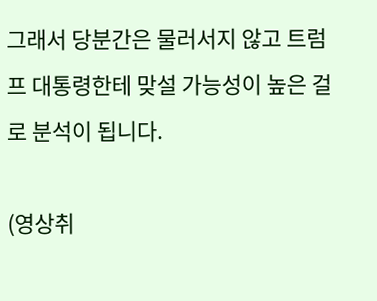그래서 당분간은 물러서지 않고 트럼프 대통령한테 맞설 가능성이 높은 걸로 분석이 됩니다.

(영상취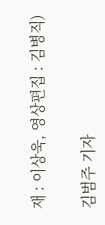재 : 이상욱, 영상편집 : 김병직)

김범주 기자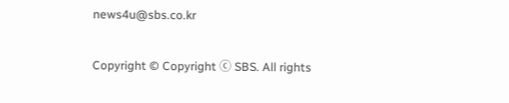news4u@sbs.co.kr

Copyright © Copyright ⓒ SBS. All rights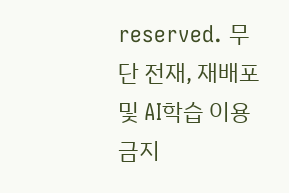reserved. 무단 전재, 재배포 및 AI학습 이용 금지